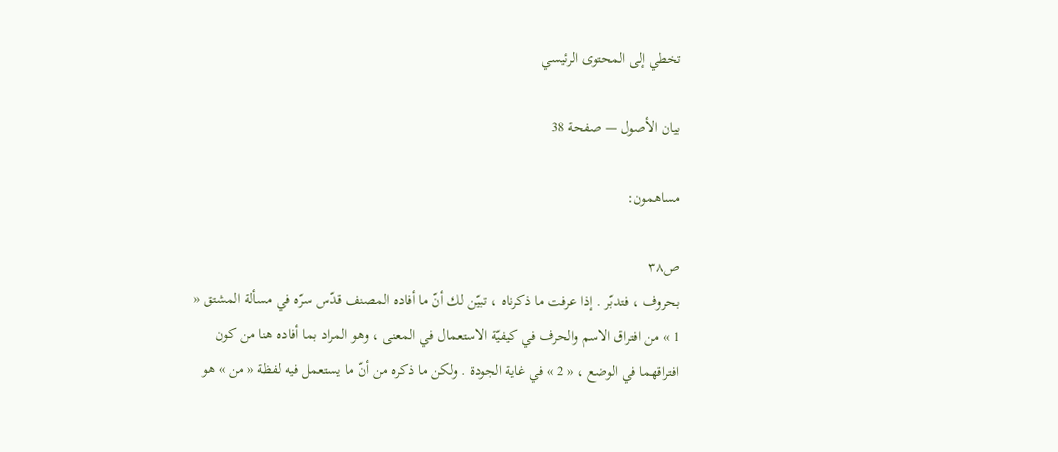تخطي إلى المحتوى الرئيسي

بيان الأصول — صفحة 38

مساهمون:

ص٣٨
بحروف ، فتدبّر . إذا عرفت ما ذكرناه ، تبيّن لك أنّ ما أفاده المصنف قدّس سرّه في مسألة المشتق « 1 » من افتراق الاسم والحرف في كيفيّة الاستعمال في المعنى ، وهو المراد بما أفاده هنا من كون افتراقهما في الوضع ، « 2 » في غاية الجودة . ولكن ما ذكره من أنّ ما يستعمل فيه لفظة « من » هو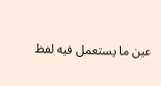عين ما يستعمل فيه لفظ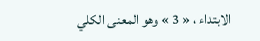الابتداء ، « 3 » وهو المعنى الكلي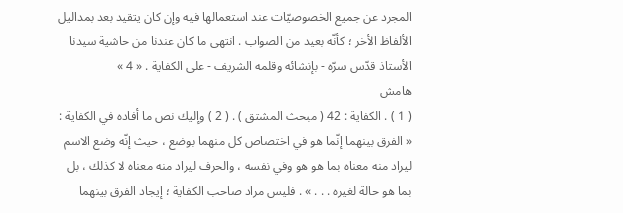المجرد عن جميع الخصوصيّات عند استعمالها فيه وإن كان يتقيد بعد بمداليل الألفاظ الأخر ؛ كأنّه بعيد من الصواب . انتهى ما كان عندنا من حاشية سيدنا الأستاذ قدّس سرّه - بإنشائه وقلمه الشريف - على الكفاية . « 4 »
هامش
( 1 ) . الكفاية : 42 ( مبحث المشتق ) . ( 2 ) وإليك نص ما أفاده في الكفاية : « الفرق بينهما إنّما هو في اختصاص كل منهما بوضع ، حيث إنّه وضع الاسم ليراد منه معناه بما هو هو وفي نفسه ، والحرف ليراد منه معناه لا كذلك ، بل بما هو حالة لغيره . . . » . فليس مراد صاحب الكفاية ؛ إيجاد الفرق بينهما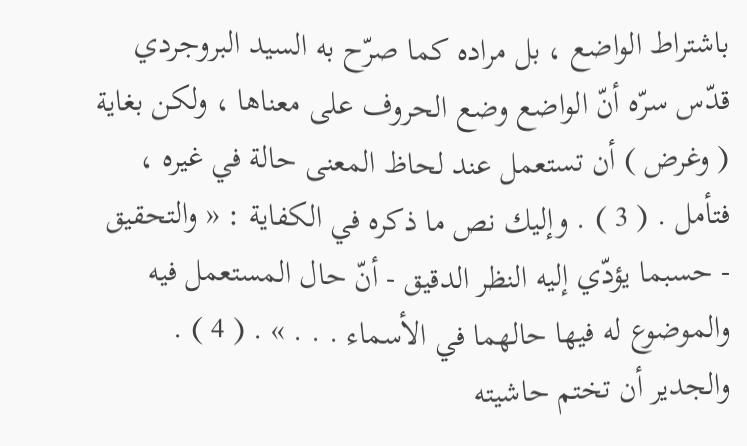باشتراط الواضع ، بل مراده كما صرّح به السيد البروجردي قدّس سرّه أنّ الواضع وضع الحروف على معناها ، ولكن بغاية ( وغرض ) أن تستعمل عند لحاظ المعنى حالة في غيره ، فتأمل . ( 3 ) . وإليك نص ما ذكره في الكفاية : « والتحقيق - حسبما يؤدّي إليه النظر الدقيق - أنّ حال المستعمل فيه والموضوع له فيها حالهما في الأسماء . . . » . ( 4 ) . والجدير أن تختم حاشيته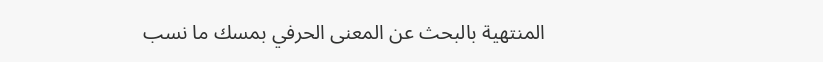المنتهية بالبحث عن المعنى الحرفي بمسك ما نسب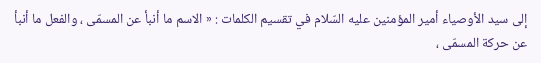إلى سيد الأوصياء أمير المؤمنين عليه السّلام في تقسيم الكلمات : « الاسم ما أنبأ عن المسمّى ، والفعل ما أنبأ عن حركة المسمّى ،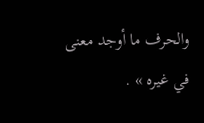والحرف ما أوجد معنى في غيره » .